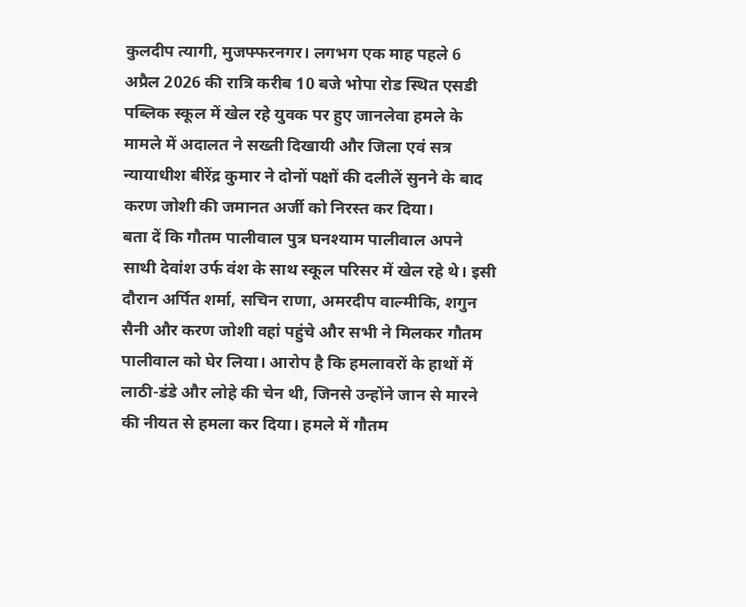कुलदीप त्यागी, मुजफ्फरनगर। लगभग एक माह पहले 6 अप्रैल 2026 की रात्रि करीब 10 बजे भोपा रोड स्थित एसडी पब्लिक स्कूल में खेल रहे युवक पर हुए जानलेवा हमले के मामले में अदालत ने सख्ती दिखायी और जिला एवं सत्र न्यायाधीश बीरेंद्र कुमार ने दोनों पक्षों की दलीलें सुनने के बाद करण जोशी की जमानत अर्जी को निरस्त कर दिया।
बता दें कि गौतम पालीवाल पुत्र घनश्याम पालीवाल अपने साथी देवांश उर्फ वंश के साथ स्कूल परिसर में खेल रहे थे। इसी दौरान अर्पित शर्मा, सचिन राणा, अमरदीप वाल्मीकि, शगुन सैनी और करण जोशी वहां पहुंचे और सभी ने मिलकर गौतम पालीवाल को घेर लिया। आरोप है कि हमलावरों के हाथों में लाठी-डंडे और लोहे की चेन थी, जिनसे उन्होंने जान से मारने की नीयत से हमला कर दिया। हमले में गौतम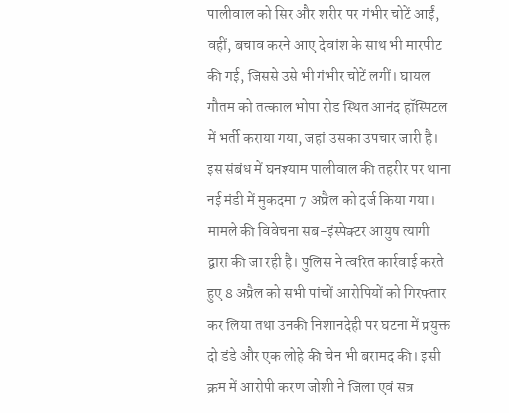पालीवाल को सिर और शरीर पर गंभीर चोटें आईं, वहीं, बचाव करने आए देवांश के साथ भी मारपीट की गई, जिससे उसे भी गंभीर चोटें लगीं। घायल गौतम को तत्काल भोपा रोड स्थित आनंद हॉस्पिटल में भर्ती कराया गया, जहां उसका उपचार जारी है।
इस संबंध में घनश्याम पालीवाल की तहरीर पर थाना नई मंडी में मुकदमा 7 अप्रैल को दर्ज किया गया। मामले की विवेचना सब-इंस्पेक्टर आयुष त्यागी द्वारा की जा रही है। पुलिस ने त्वरित कार्रवाई करते हुए 8 अप्रैल को सभी पांचों आरोपियों को गिरफ्तार कर लिया तथा उनकी निशानदेही पर घटना में प्रयुक्त दो डंडे और एक लोहे की चेन भी बरामद की। इसी क्रम में आरोपी करण जोशी ने जिला एवं सत्र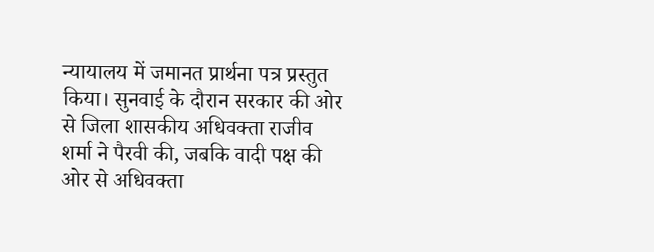न्यायालय में जमानत प्रार्थना पत्र प्रस्तुत किया। सुनवाई के दौरान सरकार की ओर से जिला शासकीय अधिवक्ता राजीव शर्मा ने पैरवी की, जबकि वादी पक्ष की ओर से अधिवक्ता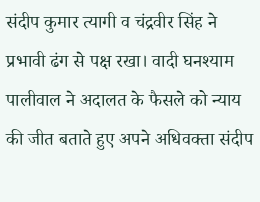संदीप कुमार त्यागी व चंद्रवीर सिंह ने प्रभावी ढंग से पक्ष रखा। वादी घनश्याम पालीवाल ने अदालत के फैसले को न्याय की जीत बताते हुए अपने अधिवक्ता संदीप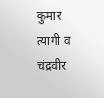कुमार त्यागी व चंद्रवीर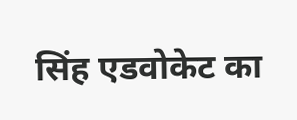सिंह एडवोकेट का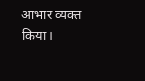आभार व्यक्त किया।